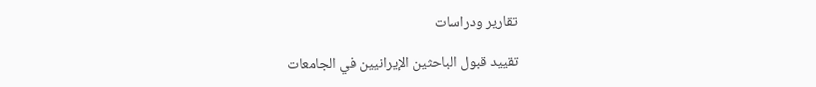تقارير ودراسات

تقييد قبول الباحثين الإيرانيين في الجامعات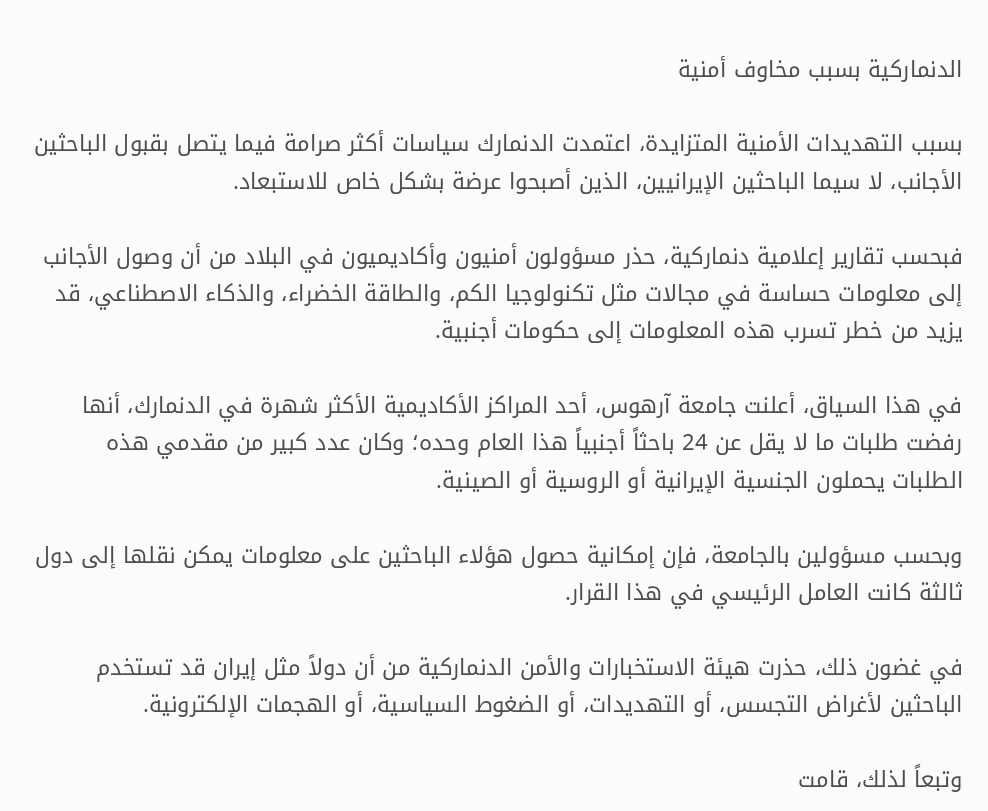الدنماركية بسبب مخاوف أمنية

بسبب التهديدات الأمنية المتزايدة، اعتمدت الدنمارك سياسات أكثر صرامة فيما يتصل بقبول الباحثين الأجانب، لا سيما الباحثين الإيرانيين، الذين أصبحوا عرضة بشكل خاص للاستبعاد.

فبحسب تقارير إعلامية دنماركية، حذر مسؤولون أمنيون وأكاديميون في البلاد من أن وصول الأجانب إلى معلومات حساسة في مجالات مثل تكنولوجيا الكم، والطاقة الخضراء، والذكاء الاصطناعي، قد يزيد من خطر تسرب هذه المعلومات إلى حكومات أجنبية.

في هذا السياق، أعلنت جامعة آرهوس، أحد المراكز الأكاديمية الأكثر شهرة في الدنمارك، أنها رفضت طلبات ما لا يقل عن 24 باحثاً أجنبياً هذا العام وحده؛ وكان عدد كبير من مقدمي هذه الطلبات يحملون الجنسية الإيرانية أو الروسية أو الصينية.

وبحسب مسؤولين بالجامعة، فإن إمكانية حصول هؤلاء الباحثين على معلومات يمكن نقلها إلى دول ثالثة كانت العامل الرئيسي في هذا القرار.

في غضون ذلك، حذرت هيئة الاستخبارات والأمن الدنماركية من أن دولاً مثل إيران قد تستخدم الباحثين لأغراض التجسس، أو التهديدات، أو الضغوط السياسية، أو الهجمات الإلكترونية.

وتبعاً لذلك، قامت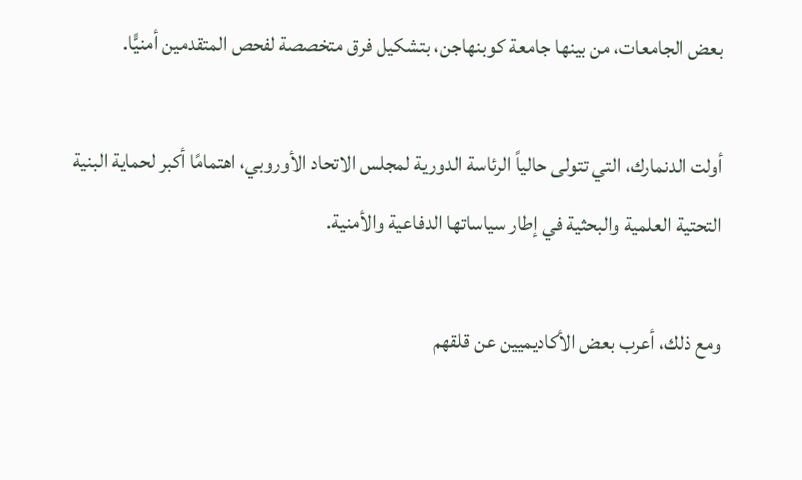بعض الجامعات، من بينها جامعة كوبنهاجن، بتشكيل فرق متخصصة لفحص المتقدمين أمنيًّا.

أولت الدنمارك، التي تتولى حالياً الرئاسة الدورية لمجلس الاتحاد الأوروبي، اهتمامًا أكبر لحماية البنية التحتية العلمية والبحثية في إطار سياساتها الدفاعية والأمنية.

ومع ذلك، أعرب بعض الأكاديميين عن قلقهم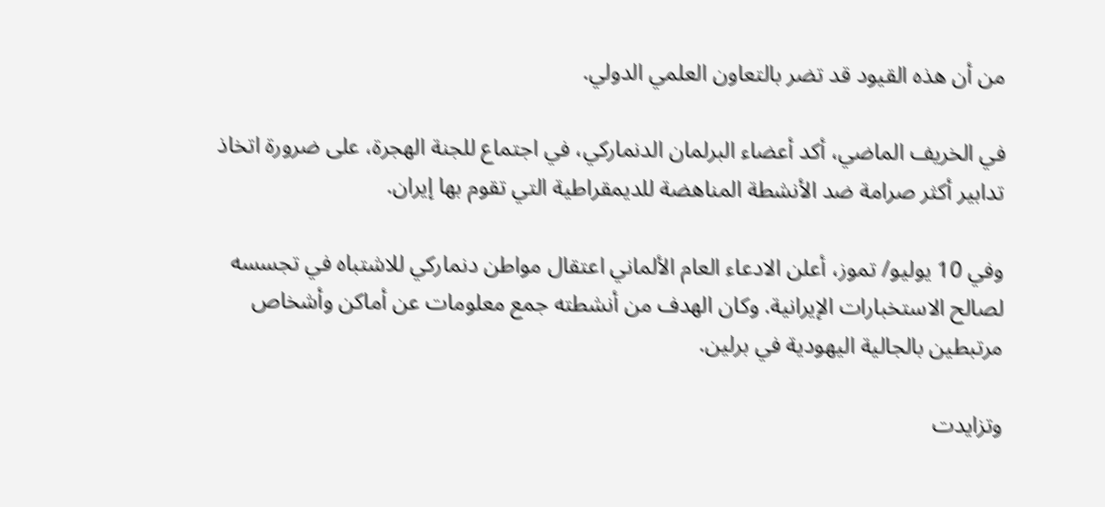من أن هذه القيود قد تضر بالتعاون العلمي الدولي.

في الخريف الماضي، أكد أعضاء البرلمان الدنماركي، في اجتماع للجنة الهجرة، على ضرورة اتخاذ تدابير أكثر صرامة ضد الأنشطة المناهضة للديمقراطية التي تقوم بها إيران.

وفي 10 يوليو/ تموز، أعلن الادعاء العام الألماني اعتقال مواطن دنماركي للاشتباه في تجسسه لصالح الاستخبارات الإيرانية. وكان الهدف من أنشطته جمع معلومات عن أماكن وأشخاص مرتبطين بالجالية اليهودية في برلين.

وتزايدت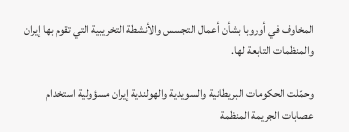المخاوف في أوروبا بشأن أعمال التجسس والأنشطة التخريبية التي تقوم بها إيران والمنظمات التابعة لها.

وحمّلت الحكومات البريطانية والسويدية والهولندية إيران مسؤولية استخدام عصابات الجريمة المنظمة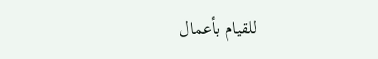للقيام بأعمال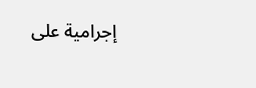إجرامية على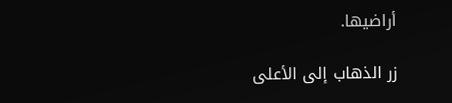أراضيها.

زر الذهاب إلى الأعلى